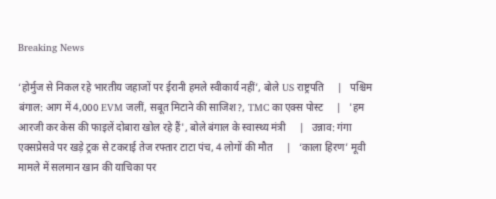Breaking News

‘होर्मुज से निकल रहे भारतीय जहाजों पर ईरानी हमले स्वीकार्य नहीं’, बोले US राष्ट्रपति     |   पश्चिम बंगाल: आग में 4,000 EVM जलीं, सबूत मिटाने की साजिश?, TMC का एक्स पोस्ट     |   'हम आरजी कर केस की फाइलें दोबारा खोल रहे हैं', बोले बंगाल के स्वास्थ्य मंत्री     |   उन्नाव: गंगा एक्सप्रेसवे पर खड़े ट्रक से टकराई तेज रफ्तार टाटा पंच, 4 लोगों की मौत     |   ‘काला हिरण’ मूवी मामले में सलमान खान की याचिका पर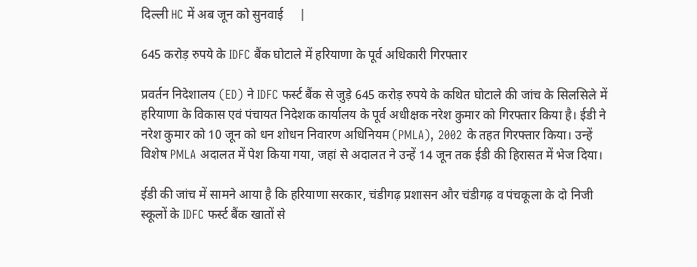दिल्ली HC में अब जून को सुनवाई     |

645 करोड़ रुपये के IDFC बैंक घोटाले में हरियाणा के पूर्व अधिकारी गिरफ्तार

प्रवर्तन निदेशालय (ED) ने IDFC फर्स्ट बैंक से जुड़े 645 करोड़ रुपये के कथित घोटाले की जांच के सिलसिले में हरियाणा के विकास एवं पंचायत निदेशक कार्यालय के पूर्व अधीक्षक नरेश कुमार को गिरफ्तार किया है। ईडी ने नरेश कुमार को 10 जून को धन शोधन निवारण अधिनियम (PMLA), 2002 के तहत गिरफ्तार किया। उन्हें विशेष PMLA अदालत में पेश किया गया, जहां से अदालत ने उन्हें 14 जून तक ईडी की हिरासत में भेज दिया।

ईडी की जांच में सामने आया है कि हरियाणा सरकार, चंडीगढ़ प्रशासन और चंडीगढ़ व पंचकूला के दो निजी स्कूलों के IDFC फर्स्ट बैंक खातों से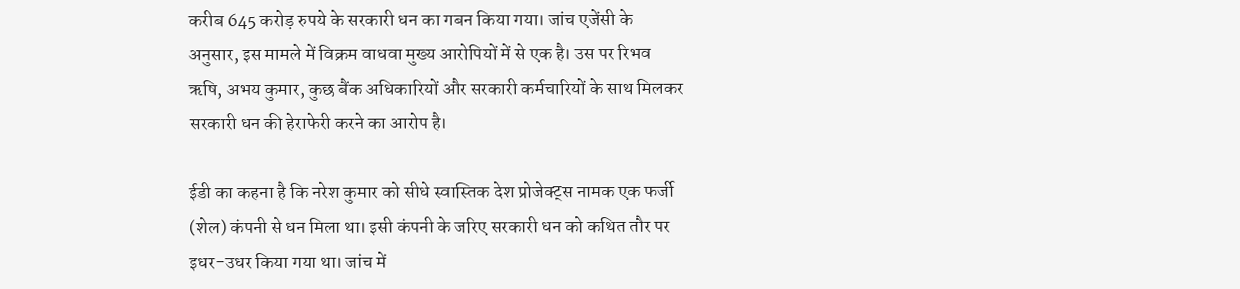करीब 645 करोड़ रुपये के सरकारी धन का गबन किया गया। जांच एजेंसी के अनुसार, इस मामले में विक्रम वाधवा मुख्य आरोपियों में से एक है। उस पर रिभव ऋषि, अभय कुमार, कुछ बैंक अधिकारियों और सरकारी कर्मचारियों के साथ मिलकर सरकारी धन की हेराफेरी करने का आरोप है।

ईडी का कहना है कि नरेश कुमार को सीधे स्वास्तिक देश प्रोजेक्ट्स नामक एक फर्जी (शेल) कंपनी से धन मिला था। इसी कंपनी के जरिए सरकारी धन को कथित तौर पर इधर-उधर किया गया था। जांच में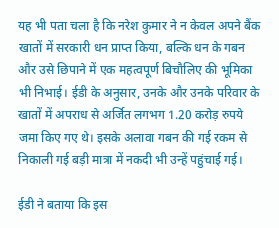यह भी पता चला है कि नरेश कुमार ने न केवल अपने बैंक खातों में सरकारी धन प्राप्त किया, बल्कि धन के गबन और उसे छिपाने में एक महत्वपूर्ण बिचौलिए की भूमिका भी निभाई। ईडी के अनुसार, उनके और उनके परिवार के खातों में अपराध से अर्जित लगभग 1.20 करोड़ रुपये जमा किए गए थे। इसके अलावा गबन की गई रकम से निकाली गई बड़ी मात्रा में नकदी भी उन्हें पहुंचाई गई।

ईडी ने बताया कि इस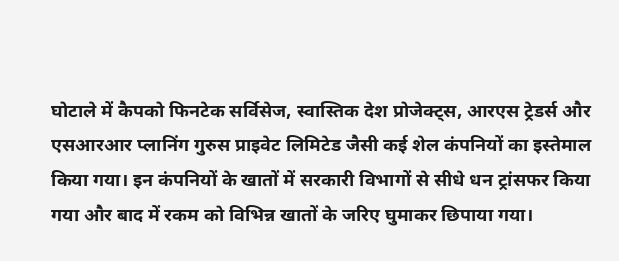घोटाले में कैपको फिनटेक सर्विसेज, स्वास्तिक देश प्रोजेक्ट्स, आरएस ट्रेडर्स और एसआरआर प्लानिंग गुरुस प्राइवेट लिमिटेड जैसी कई शेल कंपनियों का इस्तेमाल किया गया। इन कंपनियों के खातों में सरकारी विभागों से सीधे धन ट्रांसफर किया गया और बाद में रकम को विभिन्न खातों के जरिए घुमाकर छिपाया गया।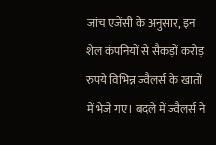जांच एजेंसी के अनुसार, इन शेल कंपनियों से सैकड़ों करोड़ रुपये विभिन्न ज्वैलर्स के खातों में भेजे गए। बदले में ज्वैलर्स ने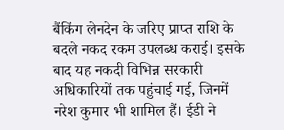बैंकिंग लेनदेन के जरिए प्राप्त राशि के बदले नकद रकम उपलब्ध कराई। इसके बाद यह नकदी विभिन्न सरकारी अधिकारियों तक पहुंचाई गई, जिनमें नरेश कुमार भी शामिल हैं। ईडी ने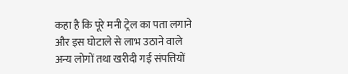कहा है कि पूरे मनी ट्रेल का पता लगाने और इस घोटाले से लाभ उठाने वाले अन्य लोगों तथा खरीदी गई संपत्तियों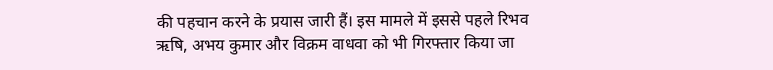की पहचान करने के प्रयास जारी हैं। इस मामले में इससे पहले रिभव ऋषि, अभय कुमार और विक्रम वाधवा को भी गिरफ्तार किया जा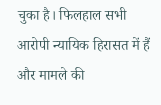चुका है। फिलहाल सभी आरोपी न्यायिक हिरासत में हैं और मामले की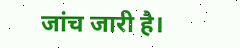जांच जारी है।